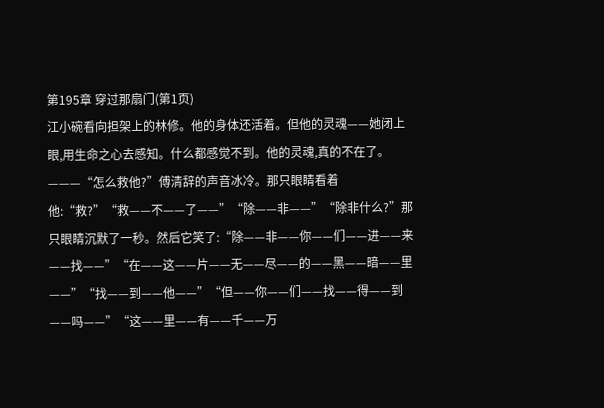第195章 穿过那扇门(第1页)
江小碗看向担架上的林修。他的身体还活着。但他的灵魂——她闭上眼,用生命之心去感知。什么都感觉不到。他的灵魂,真的不在了。———“怎么救他?”傅清辞的声音冰冷。那只眼睛看着他:“救?”“救——不——了——”“除——非——”“除非什么?”那只眼睛沉默了一秒。然后它笑了:“除——非——你——们——进——来——找——”“在——这——片——无——尽——的——黑——暗——里——”“找——到——他——”“但——你——们——找——得——到——吗——”“这——里——有——千——万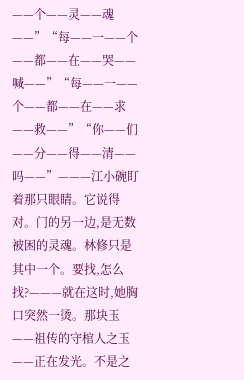——个——灵——魂——”“每——一——个——都——在——哭——喊——”“每——一——个——都——在——求——救——”“你——们——分——得——清——吗——”———江小碗盯着那只眼睛。它说得对。门的另一边,是无数被困的灵魂。林修只是其中一个。要找,怎么找?———就在这时,她胸口突然一烫。那块玉——祖传的守棺人之玉——正在发光。不是之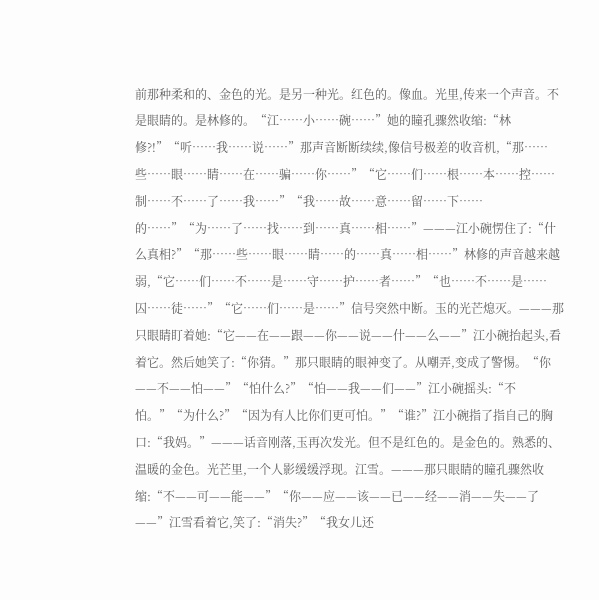前那种柔和的、金色的光。是另一种光。红色的。像血。光里,传来一个声音。不是眼睛的。是林修的。“江……小……碗……”她的瞳孔骤然收缩:“林修?!”“听……我……说……”那声音断断续续,像信号极差的收音机,“那……些……眼……睛……在……骗……你……”“它……们……根……本……控……制……不……了……我……”“我……故……意……留……下……的……”“为……了……找……到……真……相……”———江小碗愣住了:“什么真相?”“那……些……眼……睛……的……真……相……”林修的声音越来越弱,“它……们……不……是……守……护……者……”“也……不……是……囚……徒……”“它……们……是……”信号突然中断。玉的光芒熄灭。———那只眼睛盯着她:“它——在——跟——你——说——什——么——”江小碗抬起头,看着它。然后她笑了:“你猜。”那只眼睛的眼神变了。从嘲弄,变成了警惕。“你——不——怕——”“怕什么?”“怕——我——们——”江小碗摇头:“不怕。”“为什么?”“因为有人比你们更可怕。”“谁?”江小碗指了指自己的胸口:“我妈。”———话音刚落,玉再次发光。但不是红色的。是金色的。熟悉的、温暖的金色。光芒里,一个人影缓缓浮现。江雪。———那只眼睛的瞳孔骤然收缩:“不——可——能——”“你——应——该——已——经——消——失——了——”江雪看着它,笑了:“消失?”“我女儿还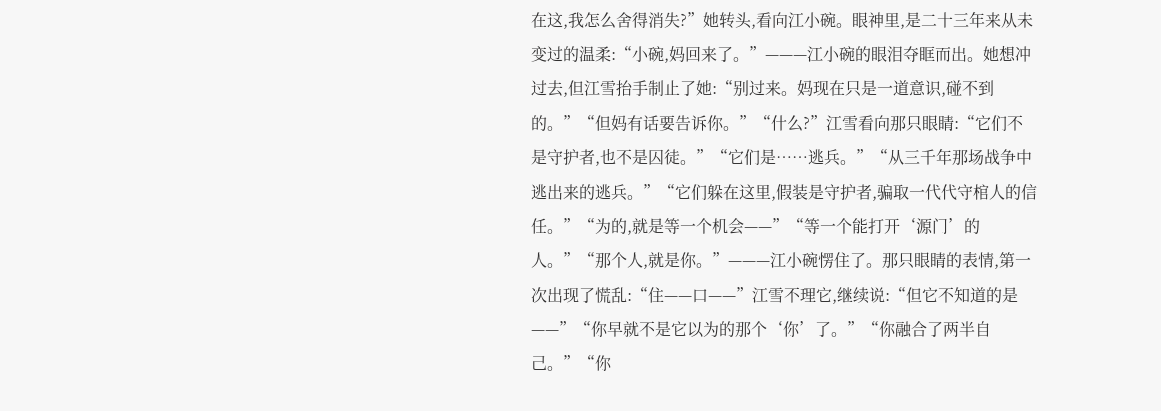在这,我怎么舍得消失?”她转头,看向江小碗。眼神里,是二十三年来从未变过的温柔:“小碗,妈回来了。”———江小碗的眼泪夺眶而出。她想冲过去,但江雪抬手制止了她:“别过来。妈现在只是一道意识,碰不到的。”“但妈有话要告诉你。”“什么?”江雪看向那只眼睛:“它们不是守护者,也不是囚徒。”“它们是……逃兵。”“从三千年那场战争中逃出来的逃兵。”“它们躲在这里,假装是守护者,骗取一代代守棺人的信任。”“为的,就是等一个机会——”“等一个能打开‘源门’的人。”“那个人,就是你。”———江小碗愣住了。那只眼睛的表情,第一次出现了慌乱:“住——口——”江雪不理它,继续说:“但它不知道的是——”“你早就不是它以为的那个‘你’了。”“你融合了两半自己。”“你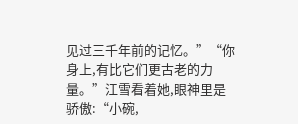见过三千年前的记忆。”“你身上,有比它们更古老的力量。”江雪看着她,眼神里是骄傲:“小碗,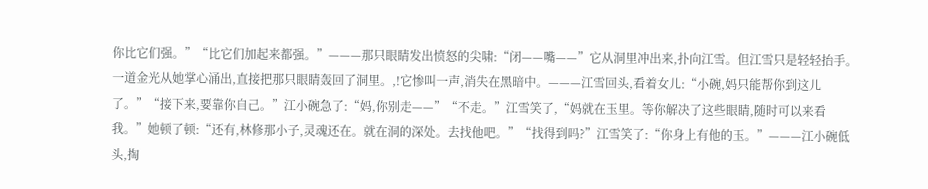你比它们强。”“比它们加起来都强。”———那只眼睛发出愤怒的尖啸:“闭——嘴——”它从洞里冲出来,扑向江雪。但江雪只是轻轻抬手。一道金光从她掌心涌出,直接把那只眼睛轰回了洞里。,!它惨叫一声,消失在黑暗中。———江雪回头,看着女儿:“小碗,妈只能帮你到这儿了。”“接下来,要靠你自己。”江小碗急了:“妈,你别走——”“不走。”江雪笑了,“妈就在玉里。等你解决了这些眼睛,随时可以来看我。”她顿了顿:“还有,林修那小子,灵魂还在。就在洞的深处。去找他吧。”“找得到吗?”江雪笑了:“你身上有他的玉。”———江小碗低头,掏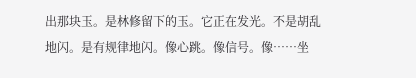出那块玉。是林修留下的玉。它正在发光。不是胡乱地闪。是有规律地闪。像心跳。像信号。像……坐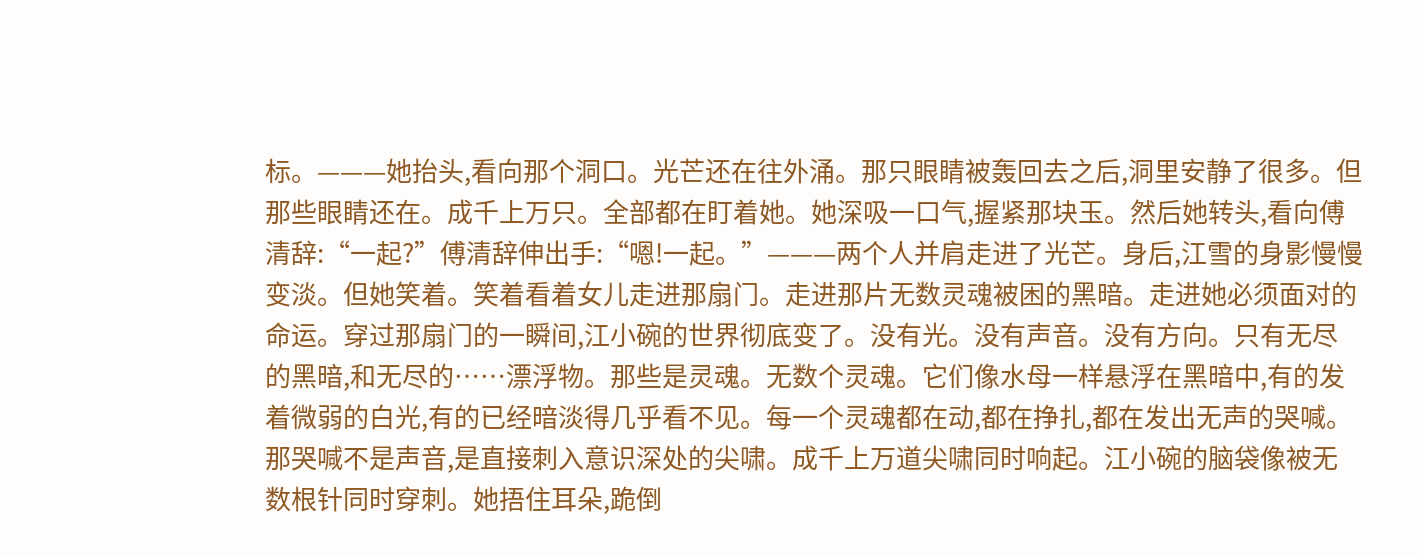标。———她抬头,看向那个洞口。光芒还在往外涌。那只眼睛被轰回去之后,洞里安静了很多。但那些眼睛还在。成千上万只。全部都在盯着她。她深吸一口气,握紧那块玉。然后她转头,看向傅清辞:“一起?”傅清辞伸出手:“嗯!一起。”———两个人并肩走进了光芒。身后,江雪的身影慢慢变淡。但她笑着。笑着看着女儿走进那扇门。走进那片无数灵魂被困的黑暗。走进她必须面对的命运。穿过那扇门的一瞬间,江小碗的世界彻底变了。没有光。没有声音。没有方向。只有无尽的黑暗,和无尽的……漂浮物。那些是灵魂。无数个灵魂。它们像水母一样悬浮在黑暗中,有的发着微弱的白光,有的已经暗淡得几乎看不见。每一个灵魂都在动,都在挣扎,都在发出无声的哭喊。那哭喊不是声音,是直接刺入意识深处的尖啸。成千上万道尖啸同时响起。江小碗的脑袋像被无数根针同时穿刺。她捂住耳朵,跪倒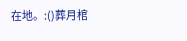在地。:()葬月棺